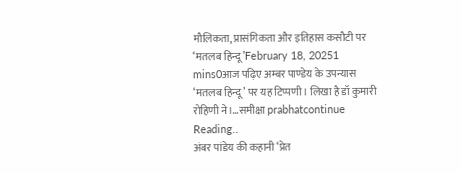मौलिकता, प्रासंगिकता और इतिहास कसौटी पर ‘मतलब हिन्दू’February 18, 20251 mins0आज पढ़िए अम्बर पाण्डेय के उपन्यास ‘मतलब हिन्दू’ पर यह टिप्पणी। लिखा है डॉ कुमारी रोहिणी ने।…समीक्षा prabhatcontinue Reading..
अंबर पांडेय की कहानी ‘प्रेत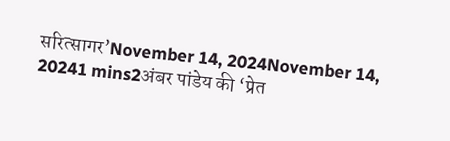सरित्सागर’November 14, 2024November 14, 20241 mins2अंबर पांडेय की ‘प्रेत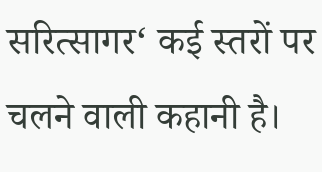सरित्सागर‘ कई स्तरों पर चलने वाली कहानी है।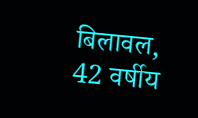बिलावल, 42 वर्षीय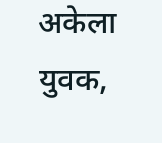अकेला युवक,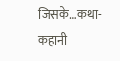जिसके…कथा-कहानी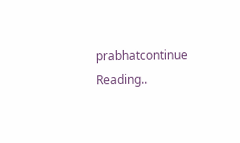prabhatcontinue Reading..